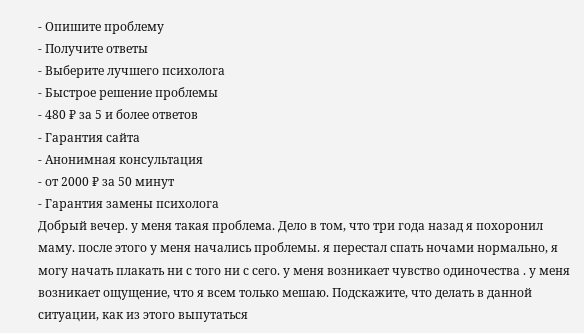- Опишите проблему
- Получите ответы
- Выберите лучшего психолога
- Быстрое решение проблемы
- 480 ₽ за 5 и более ответов
- Гарантия сайта
- Анонимная консультация
- от 2000 ₽ за 50 минут
- Гарантия замены психолога
Добрый вечер. у меня такая проблема. Дело в том, что три года назад я похоронил маму. после этого у меня начались проблемы. я перестал спать ночами нормально, я могу начать плакать ни с того ни с сего. у меня возникает чувство одиночества . у меня возникает ощущение, что я всем только мешаю. Подскажите, что делать в данной ситуации, как из этого выпутаться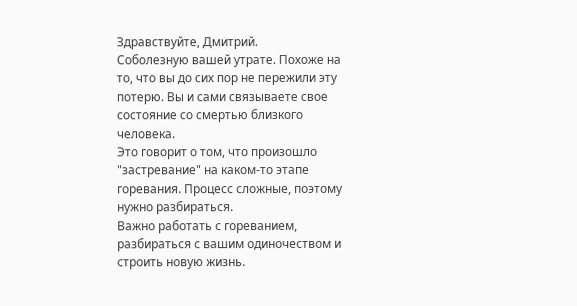Здравствуйте, Дмитрий.
Соболезную вашей утрате. Похоже на то, что вы до сих пор не пережили эту потерю. Вы и сами связываете свое состояние со смертью близкого человека.
Это говорит о том, что произошло "застревание" на каком-то этапе горевания. Процесс сложные, поэтому нужно разбираться.
Важно работать с гореванием, разбираться с вашим одиночеством и строить новую жизнь.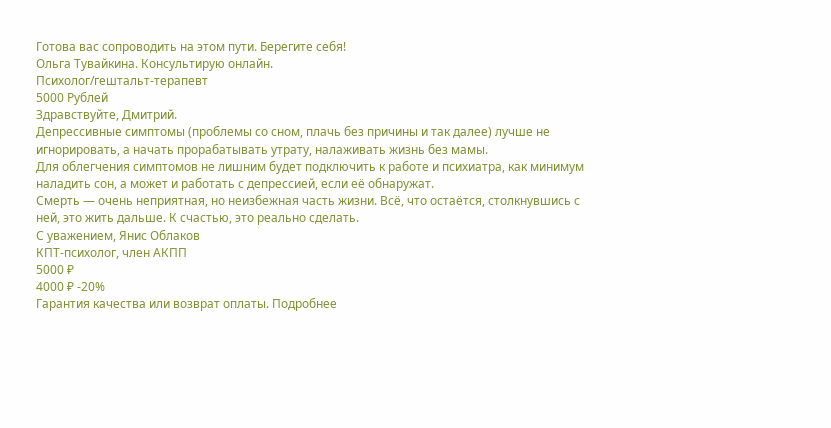Готова вас сопроводить на этом пути. Берегите себя!
Ольга Тувайкина. Консультирую онлайн.
Психолог/гештальт-терапевт
5000 Рублей
Здравствуйте, Дмитрий.
Депрессивные симптомы (проблемы со сном, плачь без причины и так далее) лучше не игнорировать, а начать прорабатывать утрату, налаживать жизнь без мамы.
Для облегчения симптомов не лишним будет подключить к работе и психиатра, как минимум наладить сон, а может и работать с депрессией, если её обнаружат.
Смерть — очень неприятная, но неизбежная часть жизни. Всё, что остаётся, столкнувшись с ней, это жить дальше. К счастью, это реально сделать.
С уважением, Янис Облаков
КПТ-психолог, член АКПП
5000 ₽
4000 ₽ -20%
Гарантия качества или возврат оплаты. Подробнее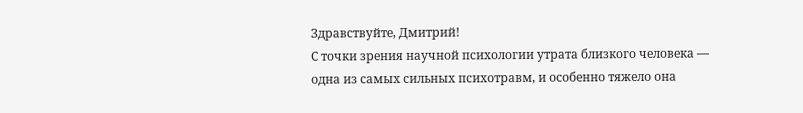Здравствуйте, Дмитрий!
С точки зрения научной психологии утрата близкого человека — одна из самых сильных психотравм, и особенно тяжело она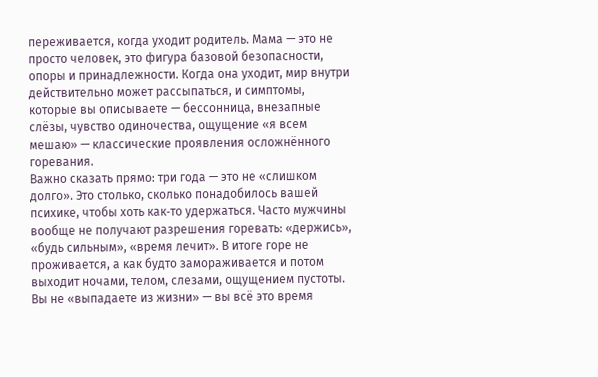переживается, когда уходит родитель. Мама — это не просто человек, это фигура базовой безопасности, опоры и принадлежности. Когда она уходит, мир внутри действительно может рассыпаться, и симптомы, которые вы описываете — бессонница, внезапные слёзы, чувство одиночества, ощущение «я всем мешаю» — классические проявления осложнённого горевания.
Важно сказать прямо: три года — это не «слишком долго». Это столько, сколько понадобилось вашей психике, чтобы хоть как‑то удержаться. Часто мужчины вообще не получают разрешения горевать: «держись», «будь сильным», «время лечит». В итоге горе не проживается, а как будто замораживается и потом выходит ночами, телом, слезами, ощущением пустоты. Вы не «выпадаете из жизни» — вы всё это время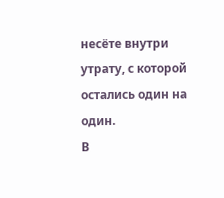несёте внутри утрату, с которой остались один на один.
В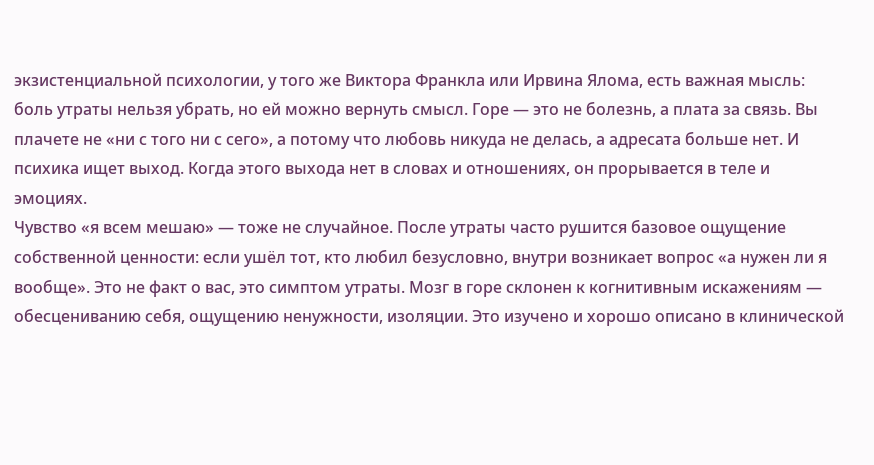экзистенциальной психологии, у того же Виктора Франкла или Ирвина Ялома, есть важная мысль: боль утраты нельзя убрать, но ей можно вернуть смысл. Горе — это не болезнь, а плата за связь. Вы плачете не «ни с того ни с сего», а потому что любовь никуда не делась, а адресата больше нет. И психика ищет выход. Когда этого выхода нет в словах и отношениях, он прорывается в теле и эмоциях.
Чувство «я всем мешаю» — тоже не случайное. После утраты часто рушится базовое ощущение собственной ценности: если ушёл тот, кто любил безусловно, внутри возникает вопрос «а нужен ли я вообще». Это не факт о вас, это симптом утраты. Мозг в горе склонен к когнитивным искажениям — обесцениванию себя, ощущению ненужности, изоляции. Это изучено и хорошо описано в клинической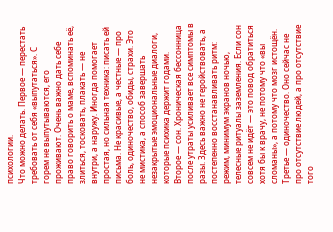психологии.
Что можно делать. Первое — перестать требовать от себя «выпутаться». С горем не выпутываются, его проживают. Очень важно дать себе право говорить о маме, вспоминать её, злиться, тосковать, плакать — не внутри, а наружу. Иногда помогает простая, но сильная техника: писать ей письма. Не красивые, а честные — про боль, одиночество, обиды, страхи. Это не мистика, а способ завершать незакрытые эмоциональные диалоги, которые психика держит годами.
Второе — сон. Хроническая бессонница после утраты усиливает все симптомы в разы. Здесь важно не геройствовать, а постепенно восстанавливать ритм: режим, минимум экранов ночью, телесные ритуалы заземления. Если сон совсем не идёт — это повод обратиться хотя бы к врачу, не потому что «вы сломаны», а потому что мозг истощён.
Третье — одиночество. Оно сейчас не про отсутствие людей, а про отсутствие того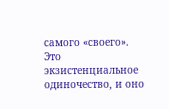самого «своего». Это экзистенциальное одиночество, и оно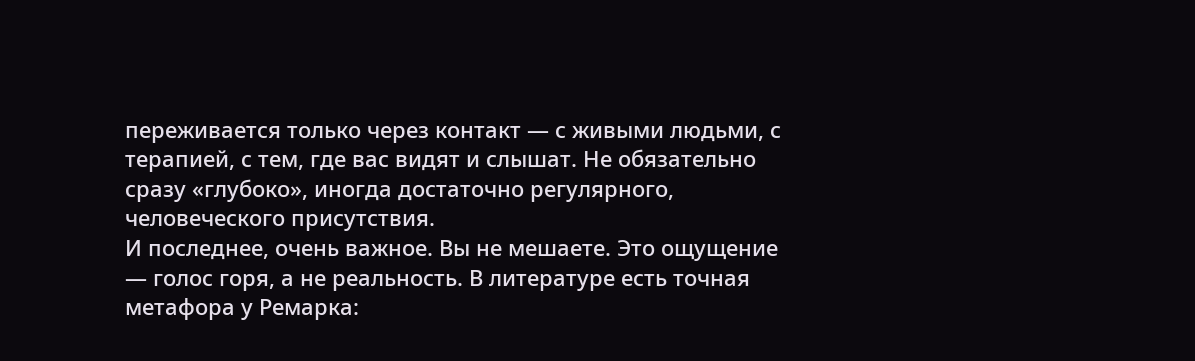переживается только через контакт — с живыми людьми, с терапией, с тем, где вас видят и слышат. Не обязательно сразу «глубоко», иногда достаточно регулярного, человеческого присутствия.
И последнее, очень важное. Вы не мешаете. Это ощущение — голос горя, а не реальность. В литературе есть точная метафора у Ремарка: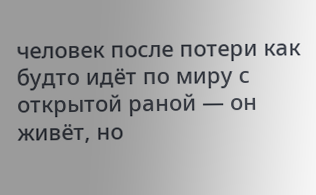человек после потери как будто идёт по миру с открытой раной — он живёт, но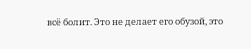всё болит. Это не делает его обузой, это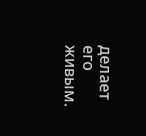делает его живым.